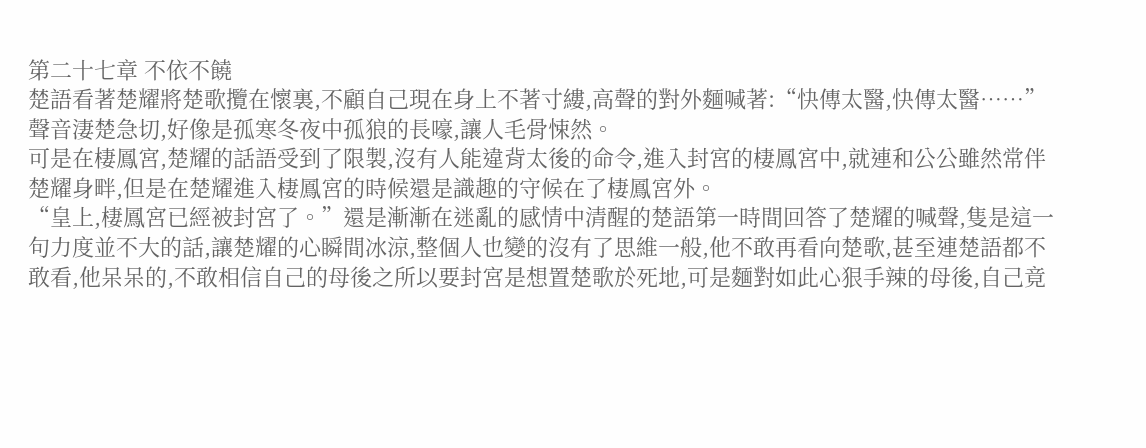第二十七章 不依不饒
楚語看著楚耀將楚歌攬在懷裏,不顧自己現在身上不著寸縷,高聲的對外麵喊著:“快傳太醫,快傳太醫……”聲音淒楚急切,好像是孤寒冬夜中孤狼的長嚎,讓人毛骨悚然。
可是在棲鳳宮,楚耀的話語受到了限製,沒有人能違背太後的命令,進入封宮的棲鳳宮中,就連和公公雖然常伴楚耀身畔,但是在楚耀進入棲鳳宮的時候還是識趣的守候在了棲鳳宮外。
“皇上,棲鳳宮已經被封宮了。”還是漸漸在迷亂的感情中清醒的楚語第一時間回答了楚耀的喊聲,隻是這一句力度並不大的話,讓楚耀的心瞬間冰涼,整個人也變的沒有了思維一般,他不敢再看向楚歌,甚至連楚語都不敢看,他呆呆的,不敢相信自己的母後之所以要封宮是想置楚歌於死地,可是麵對如此心狠手辣的母後,自己竟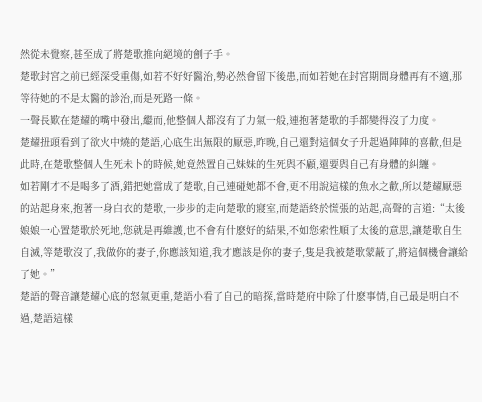然從未覺察,甚至成了將楚歌推向絕境的劊子手。
楚歌封宮之前已經深受重傷,如若不好好醫治,勢必然會留下後患,而如若她在封宮期間身體再有不適,那等待她的不是太醫的診治,而是死路一條。
一聲長歎在楚耀的嘴中發出,繼而,他整個人都沒有了力氣一般,連抱著楚歌的手都變得沒了力度。
楚耀扭頭看到了欲火中燒的楚語,心底生出無限的厭惡,昨晚,自己還對這個女子升起過陣陣的喜歡,但是此時,在楚歌整個人生死未卜的時候,她竟然置自己妹妹的生死與不顧,還要與自己有身體的糾纏。
如若剛才不是喝多了酒,錯把她當成了楚歌,自己連碰她都不會,更不用說這樣的魚水之歡,所以楚耀厭惡的站起身來,抱著一身白衣的楚歌,一步步的走向楚歌的寢室,而楚語終於慌張的站起,高聲的言道:“太後娘娘一心置楚歌於死地,您就是再維護,也不會有什麽好的結果,不如您索性順了太後的意思,讓楚歌自生自滅,等楚歌沒了,我做你的妻子,你應該知道,我才應該是你的妻子,隻是我被楚歌蒙蔽了,將這個機會讓給了她。”
楚語的聲音讓楚耀心底的怒氣更重,楚語小看了自己的暗探,當時楚府中除了什麽事情,自己最是明白不過,楚語這樣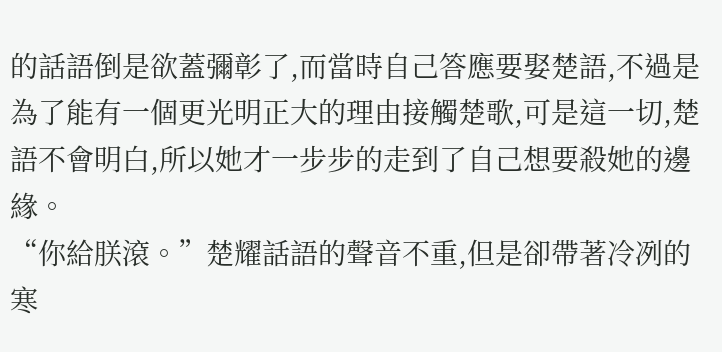的話語倒是欲蓋彌彰了,而當時自己答應要娶楚語,不過是為了能有一個更光明正大的理由接觸楚歌,可是這一切,楚語不會明白,所以她才一步步的走到了自己想要殺她的邊緣。
“你給朕滾。”楚耀話語的聲音不重,但是卻帶著冷冽的寒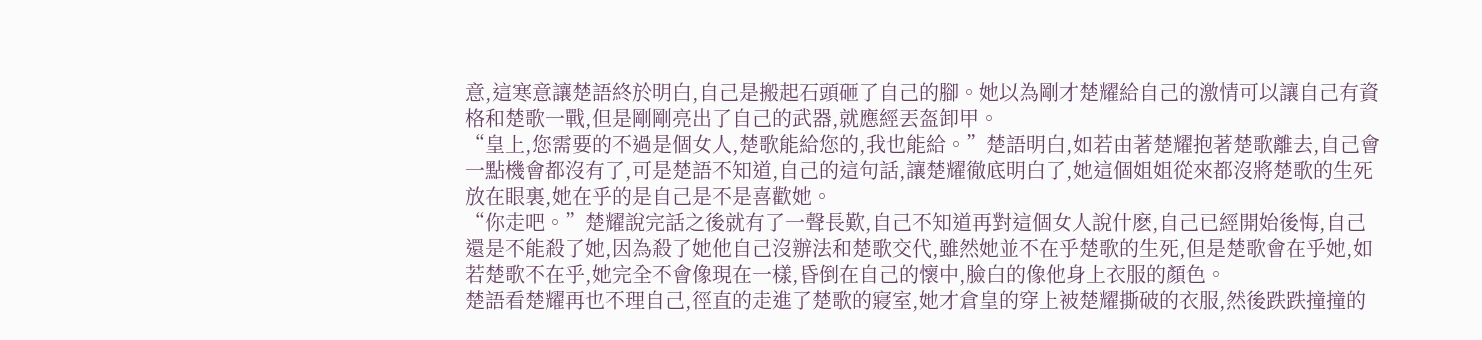意,這寒意讓楚語終於明白,自己是搬起石頭砸了自己的腳。她以為剛才楚耀給自己的激情可以讓自己有資格和楚歌一戰,但是剛剛亮出了自己的武器,就應經丟盔卸甲。
“皇上,您需要的不過是個女人,楚歌能給您的,我也能給。”楚語明白,如若由著楚耀抱著楚歌離去,自己會一點機會都沒有了,可是楚語不知道,自己的這句話,讓楚耀徹底明白了,她這個姐姐從來都沒將楚歌的生死放在眼裏,她在乎的是自己是不是喜歡她。
“你走吧。”楚耀說完話之後就有了一聲長歎,自己不知道再對這個女人說什麽,自己已經開始後悔,自己還是不能殺了她,因為殺了她他自己沒辦法和楚歌交代,雖然她並不在乎楚歌的生死,但是楚歌會在乎她,如若楚歌不在乎,她完全不會像現在一樣,昏倒在自己的懷中,臉白的像他身上衣服的顏色。
楚語看楚耀再也不理自己,徑直的走進了楚歌的寢室,她才倉皇的穿上被楚耀撕破的衣服,然後跌跌撞撞的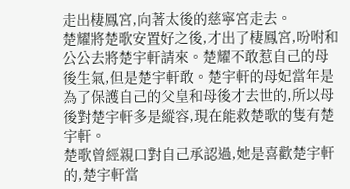走出棲鳳宮,向著太後的慈寧宮走去。
楚耀將楚歌安置好之後,才出了棲鳳宮,吩咐和公公去將楚宇軒請來。楚耀不敢惹自己的母後生氣,但是楚宇軒敢。楚宇軒的母妃當年是為了保護自己的父皇和母後才去世的,所以母後對楚宇軒多是縱容,現在能救楚歌的隻有楚宇軒。
楚歌曾經親口對自己承認過,她是喜歡楚宇軒的,楚宇軒當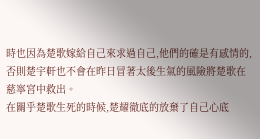時也因為楚歌嫁給自己來求過自己,他們的確是有感情的,否則楚宇軒也不會在昨日冒著太後生氣的風險將楚歌在慈寧宮中救出。
在關乎楚歌生死的時候,楚耀徹底的放棄了自己心底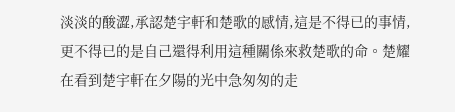淡淡的酸澀,承認楚宇軒和楚歌的感情,這是不得已的事情,更不得已的是自己還得利用這種關係來救楚歌的命。楚耀在看到楚宇軒在夕陽的光中急匆匆的走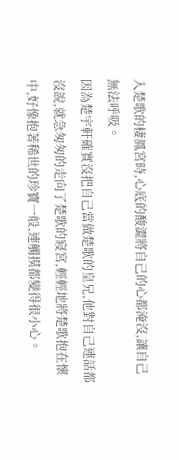入楚歌的棲鳳宮時,心底的酸澀將自己的心都淹沒,讓自己無法呼吸。
因為楚宇軒確實沒把自己當做楚歌的皇兄,他對自己連話都沒說,就急匆匆的走向了楚歌的寢宮,輕輕地將楚歌抱在懷中,好像抱著稀世的珍寶一般,連觸摸都變得很小心。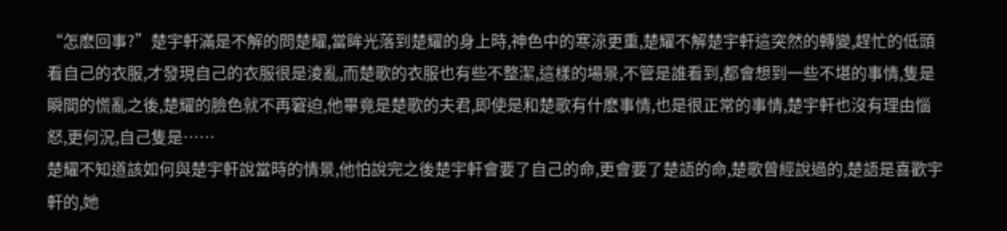“怎麽回事?”楚宇軒滿是不解的問楚耀,當眸光落到楚耀的身上時,神色中的寒涼更重,楚耀不解楚宇軒這突然的轉變,趕忙的低頭看自己的衣服,才發現自己的衣服很是淩亂,而楚歌的衣服也有些不整潔,這樣的場景,不管是誰看到,都會想到一些不堪的事情,隻是瞬間的慌亂之後,楚耀的臉色就不再窘迫,他畢竟是楚歌的夫君,即使是和楚歌有什麽事情,也是很正常的事情,楚宇軒也沒有理由惱怒,更何況,自己隻是……
楚耀不知道該如何與楚宇軒說當時的情景,他怕說完之後楚宇軒會要了自己的命,更會要了楚語的命,楚歌曾經說過的,楚語是喜歡宇軒的,她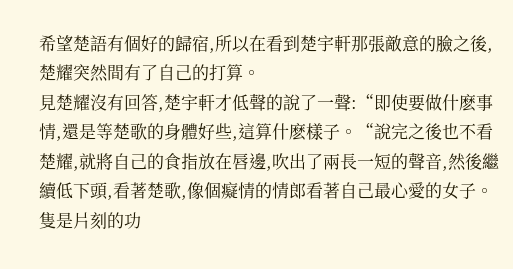希望楚語有個好的歸宿,所以在看到楚宇軒那張敵意的臉之後,楚耀突然間有了自己的打算。
見楚耀沒有回答,楚宇軒才低聲的說了一聲:“即使要做什麽事情,還是等楚歌的身體好些,這算什麽樣子。“說完之後也不看楚耀,就將自己的食指放在唇邊,吹出了兩長一短的聲音,然後繼續低下頭,看著楚歌,像個癡情的情郎看著自己最心愛的女子。
隻是片刻的功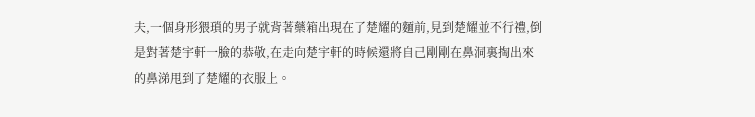夫,一個身形猥瑣的男子就背著藥箱出現在了楚耀的麵前,見到楚耀並不行禮,倒是對著楚宇軒一臉的恭敬,在走向楚宇軒的時候還將自己剛剛在鼻洞裏掏出來的鼻涕甩到了楚耀的衣服上。